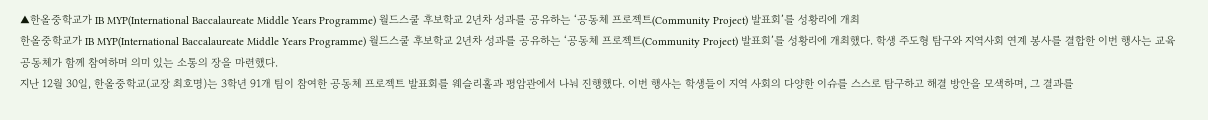▲한올중학교가 IB MYP(International Baccalaureate Middle Years Programme) 월드스쿨 후보학교 2년차 성과를 공유하는 ‘공동체 프로젝트(Community Project) 발표회’를 성황리에 개최
한올중학교가 IB MYP(International Baccalaureate Middle Years Programme) 월드스쿨 후보학교 2년차 성과를 공유하는 ‘공동체 프로젝트(Community Project) 발표회’를 성황리에 개최했다. 학생 주도형 탐구와 지역사회 연계 봉사를 결합한 이번 행사는 교육 공동체가 함께 참여하며 의미 있는 소통의 장을 마련했다.
지난 12월 30일, 한올중학교(교장 최호명)는 3학년 91개 팀이 참여한 공동체 프로젝트 발표회를 웨슬리홀과 평암관에서 나눠 진행했다. 이번 행사는 학생들이 지역 사회의 다양한 이슈를 스스로 탐구하고 해결 방안을 모색하며, 그 결과를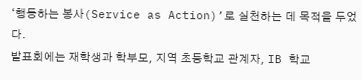‘행동하는 봉사(Service as Action)’로 실천하는 데 목적을 두었다.
발표회에는 재학생과 학부모, 지역 초등학교 관계자, IB 학교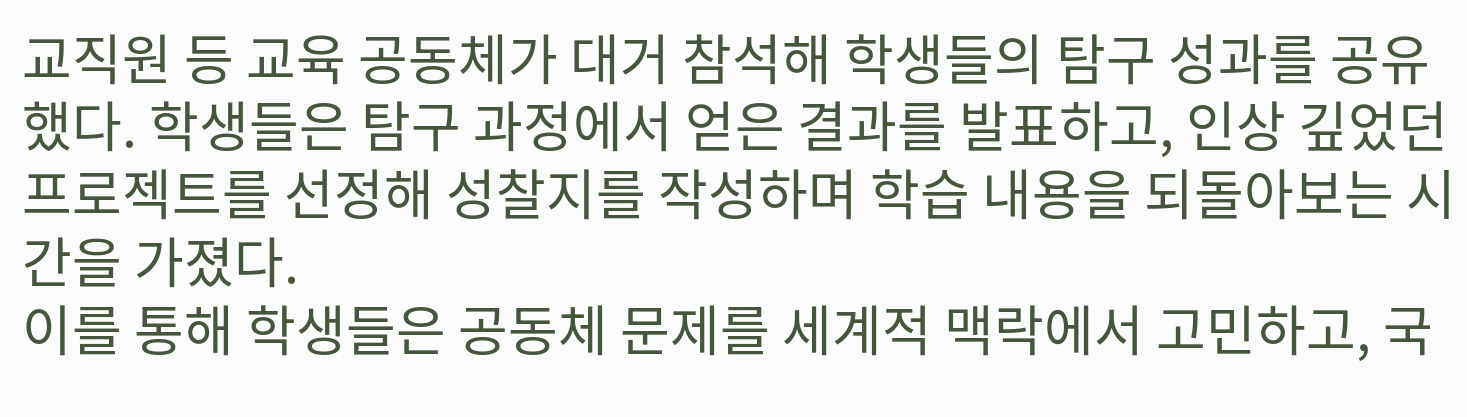교직원 등 교육 공동체가 대거 참석해 학생들의 탐구 성과를 공유했다. 학생들은 탐구 과정에서 얻은 결과를 발표하고, 인상 깊었던 프로젝트를 선정해 성찰지를 작성하며 학습 내용을 되돌아보는 시간을 가졌다.
이를 통해 학생들은 공동체 문제를 세계적 맥락에서 고민하고, 국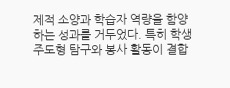제적 소양과 학습자 역량을 함양하는 성과를 거두었다. 특히 학생 주도형 탐구와 봉사 활동이 결합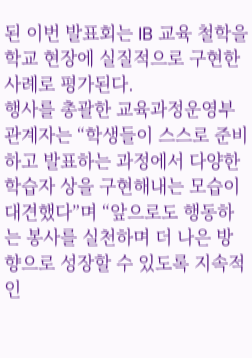된 이번 발표회는 IB 교육 철학을 학교 현장에 실질적으로 구현한 사례로 평가된다.
행사를 총괄한 교육과정운영부 관계자는 “학생들이 스스로 준비하고 발표하는 과정에서 다양한 학습자 상을 구현해내는 모습이 대견했다”며 “앞으로도 행동하는 봉사를 실천하며 더 나은 방향으로 성장할 수 있도록 지속적인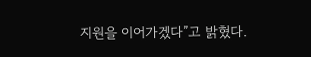지원을 이어가겠다”고 밝혔다.